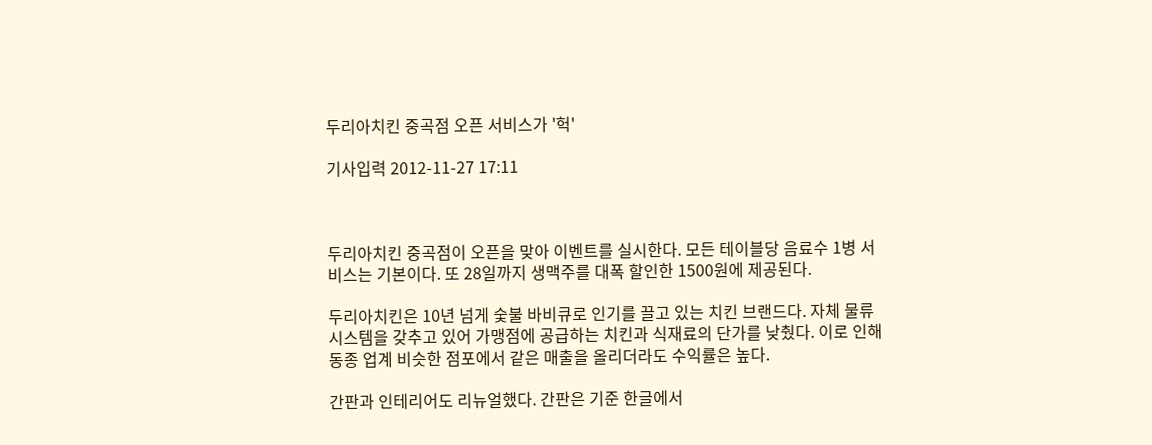두리아치킨 중곡점 오픈 서비스가 '헉'

기사입력 2012-11-27 17:11



두리아치킨 중곡점이 오픈을 맞아 이벤트를 실시한다. 모든 테이블당 음료수 1병 서비스는 기본이다. 또 28일까지 생맥주를 대폭 할인한 1500원에 제공된다.

두리아치킨은 10년 넘게 숯불 바비큐로 인기를 끌고 있는 치킨 브랜드다. 자체 물류 시스템을 갖추고 있어 가맹점에 공급하는 치킨과 식재료의 단가를 낮췄다. 이로 인해 동종 업계 비슷한 점포에서 같은 매출을 올리더라도 수익률은 높다.

간판과 인테리어도 리뉴얼했다. 간판은 기준 한글에서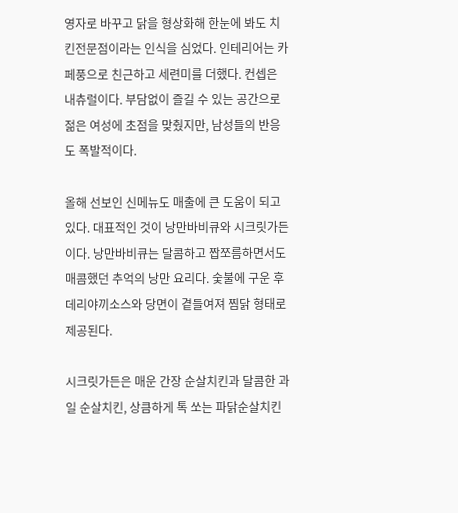영자로 바꾸고 닭을 형상화해 한눈에 봐도 치킨전문점이라는 인식을 심었다. 인테리어는 카페풍으로 친근하고 세련미를 더했다. 컨셉은 내츄럴이다. 부담없이 즐길 수 있는 공간으로 젊은 여성에 초점을 맞췄지만, 남성들의 반응도 폭발적이다.

올해 선보인 신메뉴도 매출에 큰 도움이 되고 있다. 대표적인 것이 낭만바비큐와 시크릿가든이다. 낭만바비큐는 달콤하고 짭쪼름하면서도 매콤했던 추억의 낭만 요리다. 숯불에 구운 후 데리야끼소스와 당면이 곁들여져 찜닭 형태로 제공된다.

시크릿가든은 매운 간장 순살치킨과 달콤한 과일 순살치킨, 상큼하게 톡 쏘는 파닭순살치킨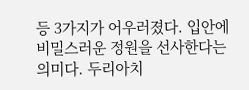등 3가지가 어우러졌다. 입안에 비밀스러운 정원을 선사한다는 의미다. 두리아치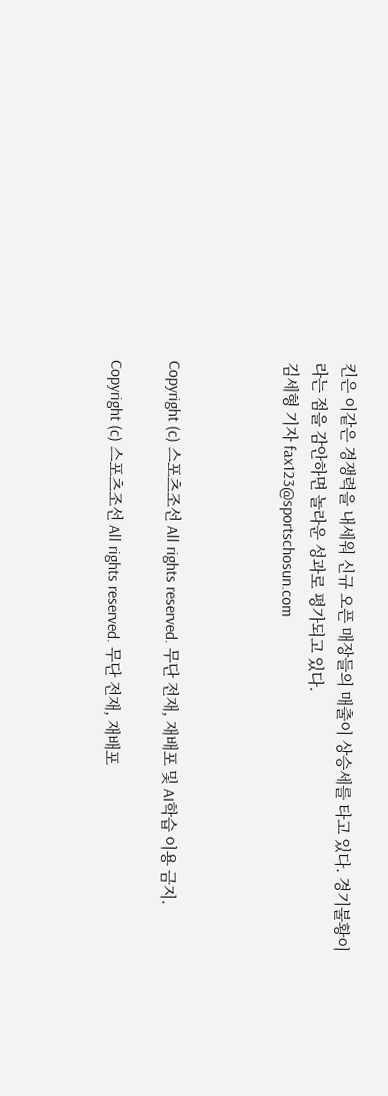킨은 이같은 경쟁력을 내세워 신규 오픈 매장들의 매출이 상승세를 타고 있다. 경기불황이라는 점을 감안하면 놀라운 성과로 평가되고 있다.
김세형 기자 fax123@sportschosun.com



Copyright (c) 스포츠조선 All rights reserved. 무단 전재, 재배포 및 AI학습 이용 금지.

Copyright (c) 스포츠조선 All rights reserved. 무단 전재, 재배포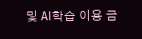및 AI학습 이용 금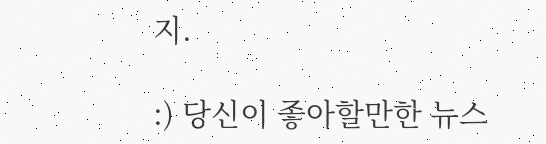지.

:) 당신이 좋아할만한 뉴스